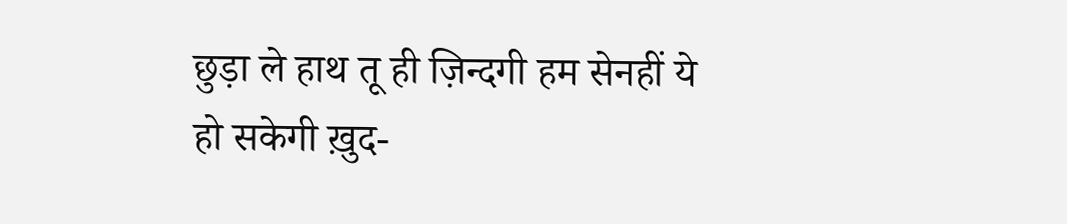छुड़ा ले हाथ तू ही ज़िन्दगी हम सेनहीं ये हो सकेगी ख़ुद-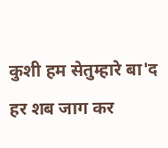कुशी हम सेतुम्हारे बा'द हर शब जाग कर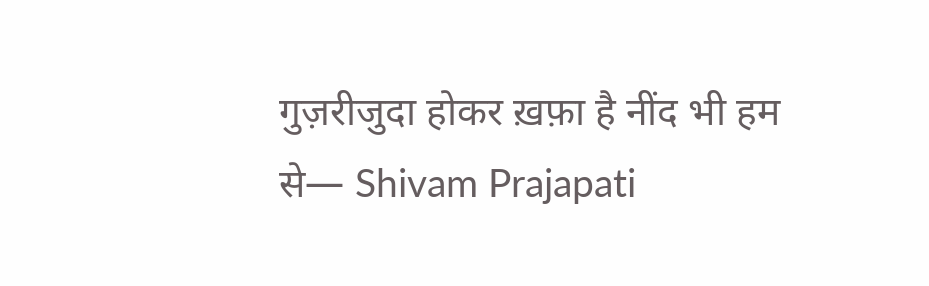गुज़रीजुदा होकर ख़फ़ा है नींद भी हम से— Shivam Prajapati